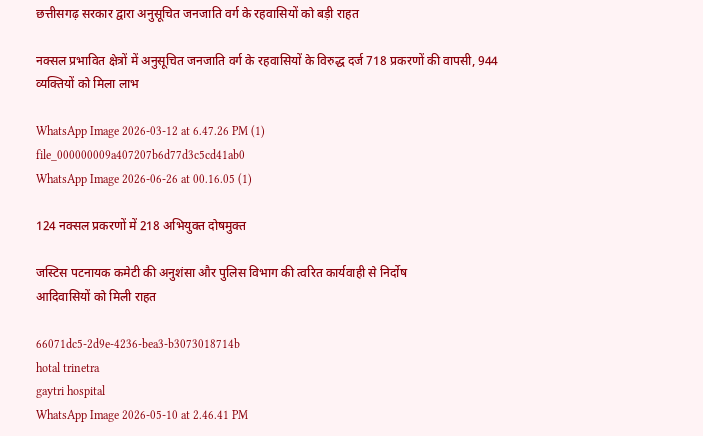छत्तीसगढ़ सरकार द्वारा अनुसूचित जनजाति वर्ग के रहवासियों को बड़ी राहत

नक्सल प्रभावित क्षेत्रों में अनुसूचित जनजाति वर्ग के रहवासियों के विरुद्ध दर्ज 718 प्रकरणों की वापसी, 944 व्यक्तियों को मिला लाभ

WhatsApp Image 2026-03-12 at 6.47.26 PM (1)
file_000000009a407207b6d77d3c5cd41ab0
WhatsApp Image 2026-06-26 at 00.16.05 (1)

124 नक्सल प्रकरणों में 218 अभियुक्त दोषमुक्त

जस्टिस पटनायक कमेटी की अनुशंसा और पुलिस विभाग की त्वरित कार्यवाही से निर्दोष
आदिवासियों को मिली राहत

66071dc5-2d9e-4236-bea3-b3073018714b
hotal trinetra
gaytri hospital
WhatsApp Image 2026-05-10 at 2.46.41 PM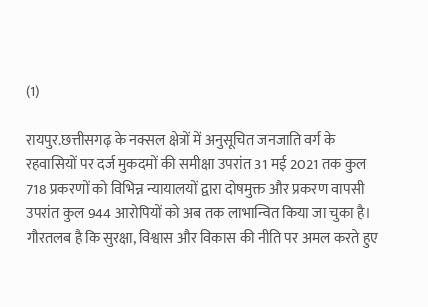(1)

रायपुर.छत्तीसगढ़ के नक्सल क्षेत्रों में अनुसूचित जनजाति वर्ग के रहवासियों पर दर्ज मुकदमों की समीक्षा उपरांत 31 मई 2021 तक कुल 718 प्रकरणों को विभिन्न न्यायालयों द्वारा दोषमुक्त और प्रकरण वापसी उपरांत कुल 944 आरोपियों को अब तक लाभान्वित किया जा चुका है।
गौरतलब है कि सुरक्षा, विश्वास और विकास की नीति पर अमल करते हुए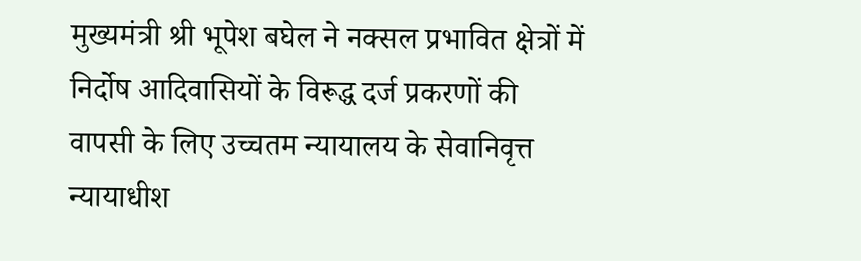मुख्यमंत्री श्री भूपेश बघेल ने नक्सल प्रभावित क्षेत्रों में निर्दोष आदिवासियों के विरूद्ध दर्ज प्रकरणों की वापसी के लिए उच्चतम न्यायालय के सेवानिवृत्त न्यायाधीश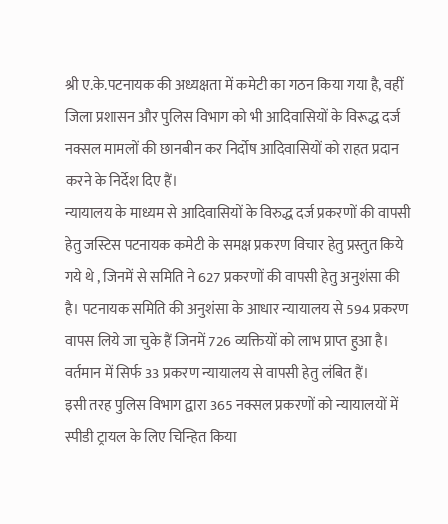श्री ए.के.पटनायक की अध्यक्षता में कमेटी का गठन किया गया है, वहीं जिला प्रशासन और पुलिस विभाग को भी आदिवासियों के विरूद्ध दर्ज नक्सल मामलों की छानबीन कर निर्दोष आदिवासियों को राहत प्रदान करने के निर्देश दिए हैं।
न्यायालय के माध्यम से आदिवासियों के विरुद्ध दर्ज प्रकरणों की वापसी हेतु जस्टिस पटनायक कमेटी के समक्ष प्रकरण विचार हेतु प्रस्तुत किये गये थे , जिनमें से समिति ने 627 प्रकरणों की वापसी हेतु अनुशंसा की है। पटनायक समिति की अनुशंसा के आधार न्यायालय से 594 प्रकरण वापस लिये जा चुके हैं जिनमें 726 व्यक्तियों को लाभ प्राप्त हुआ है। वर्तमान में सिर्फ 33 प्रकरण न्यायालय से वापसी हेतु लंबित हैं।
इसी तरह पुलिस विभाग द्वारा 365 नक्सल प्रकरणों को न्यायालयों में स्पीडी ट्रायल के लिए चिन्हित किया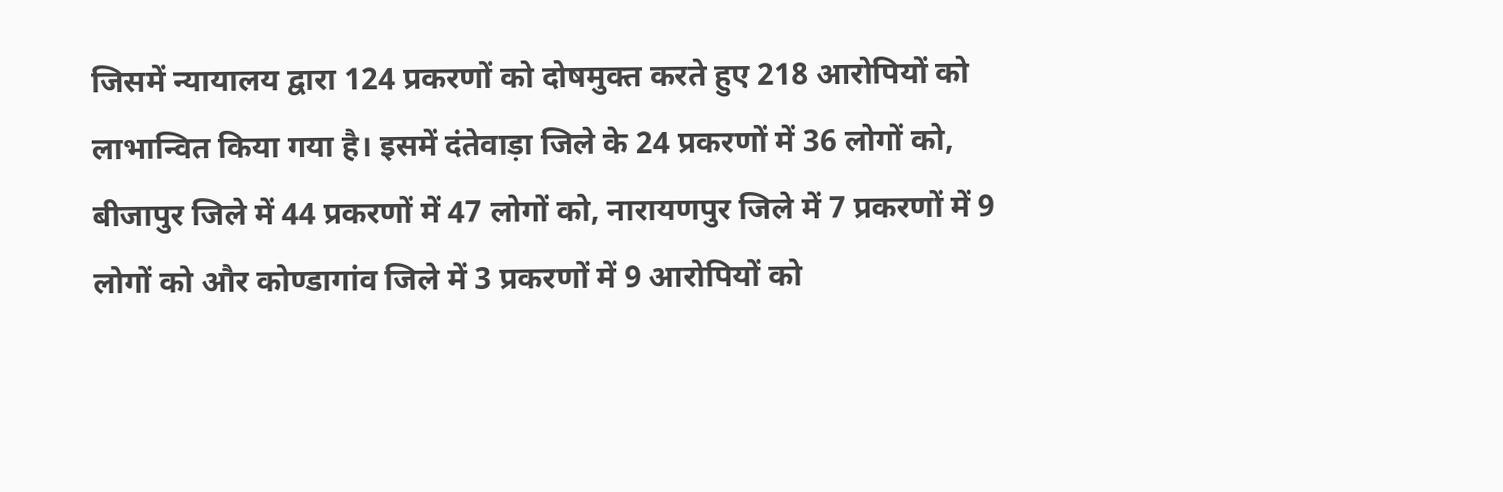जिसमें न्यायालय द्वारा 124 प्रकरणों को दोषमुक्त करते हुए 218 आरोपियों को लाभान्वित किया गया है। इसमें दंतेवाड़ा जिले के 24 प्रकरणों में 36 लोगों को, बीजापुर जिले में 44 प्रकरणों में 47 लोगों को, नारायणपुर जिले में 7 प्रकरणों में 9 लोगों को और कोण्डागांव जिले में 3 प्रकरणों में 9 आरोपियों को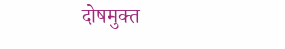दोषमुक्त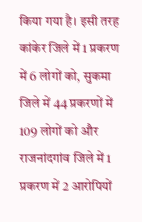किया गया है। इसी तरह कांकेर जिले में 1 प्रकरण में 6 लोगों को, सुकमा जिले में 44 प्रकरणों में 109 लोगों को और राजनांदगांव जिले में 1 प्रकरण में 2 आरोपियों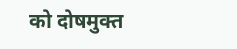को दोषमुक्त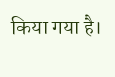किया गया है।